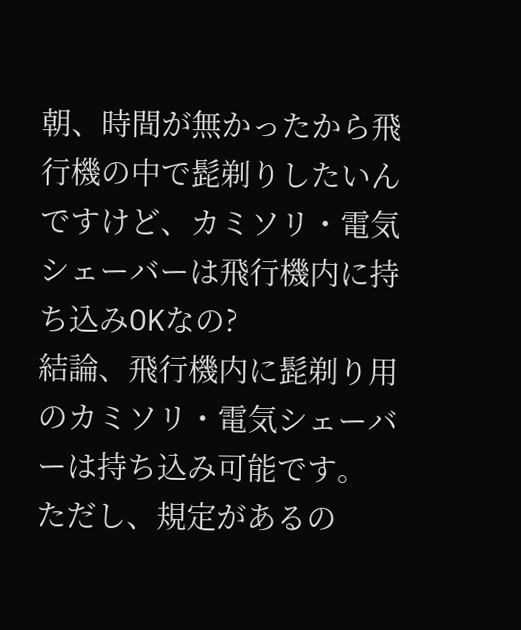朝、時間が無かったから飛行機の中で髭剃りしたいんですけど、カミソリ・電気シェーバーは飛行機内に持ち込みOKなの?
結論、飛行機内に髭剃り用のカミソリ・電気シェーバーは持ち込み可能です。
ただし、規定があるの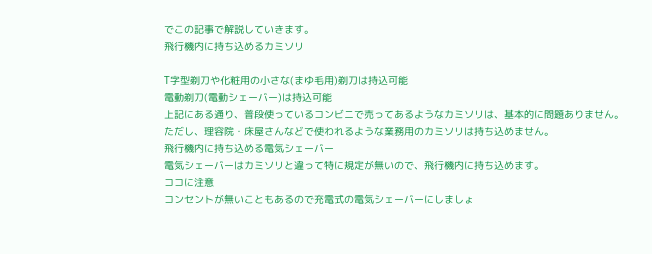でこの記事で解説していきます。
飛行機内に持ち込めるカミソリ

T字型剃刀や化粧用の小さな(まゆ毛用)剃刀は持込可能
電動剃刀(電動シェーバー)は持込可能
上記にある通り、普段使っているコンビニで売ってあるようなカミソリは、基本的に問題ありません。
ただし、理容院・床屋さんなどで使われるような業務用のカミソリは持ち込めません。
飛行機内に持ち込める電気シェーバー
電気シェーバーはカミソリと違って特に規定が無いので、飛行機内に持ち込めます。
ココに注意
コンセントが無いこともあるので充電式の電気シェーバーにしましょ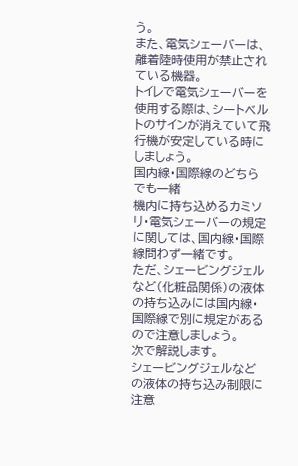う。
また、電気シェーバーは、離着陸時使用が禁止されている機器。
トイレで電気シェーバーを使用する際は、シートベルトのサインが消えていて飛行機が安定している時にしましょう。
国内線・国際線のどちらでも一緒
機内に持ち込めるカミソリ・電気シェーバーの規定に関しては、国内線・国際線問わず一緒です。
ただ、シェービングジェルなど(化粧品関係)の液体の持ち込みには国内線・国際線で別に規定があるので注意しましょう。
次で解説します。
シェービングジェルなどの液体の持ち込み制限に注意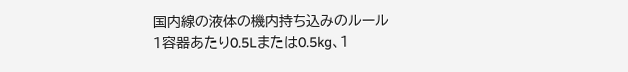国内線の液体の機内持ち込みのルール
1容器あたり0.5Lまたは0.5kg、1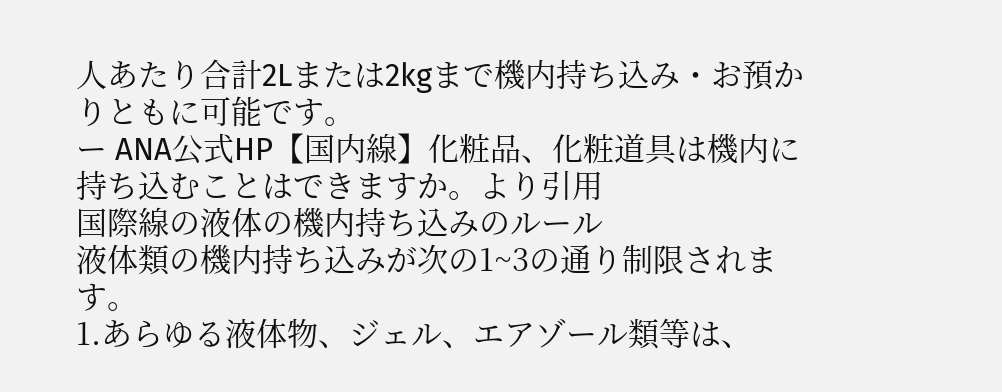人あたり合計2Lまたは2kgまで機内持ち込み・お預かりともに可能です。
ー ANA公式HP【国内線】化粧品、化粧道具は機内に持ち込むことはできますか。より引用
国際線の液体の機内持ち込みのルール
液体類の機内持ち込みが次の1~3の通り制限されます。
1.あらゆる液体物、ジェル、エアゾール類等は、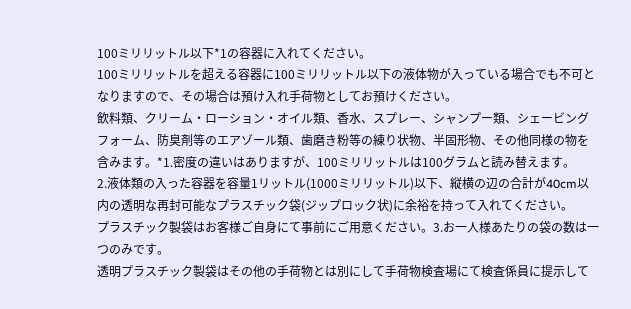100ミリリットル以下*1の容器に入れてください。
100ミリリットルを超える容器に100ミリリットル以下の液体物が入っている場合でも不可となりますので、その場合は預け入れ手荷物としてお預けください。
飲料類、クリーム・ローション・オイル類、香水、スプレー、シャンプー類、シェービングフォーム、防臭剤等のエアゾール類、歯磨き粉等の練り状物、半固形物、その他同様の物を含みます。*1.密度の違いはありますが、100ミリリットルは100グラムと読み替えます。
2.液体類の入った容器を容量1リットル(1000ミリリットル)以下、縦横の辺の合計が40cm以内の透明な再封可能なプラスチック袋(ジップロック状)に余裕を持って入れてください。
プラスチック製袋はお客様ご自身にて事前にご用意ください。3.お一人様あたりの袋の数は一つのみです。
透明プラスチック製袋はその他の手荷物とは別にして手荷物検査場にて検査係員に提示して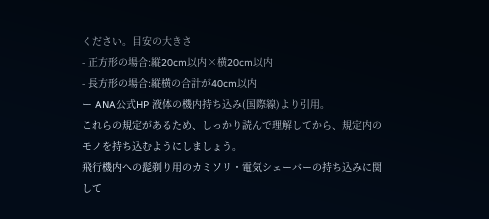ください。目安の大きさ
- 正方形の場合:縦20cm以内×横20cm以内
- 長方形の場合:縦横の合計が40cm以内
ー ANA公式HP 液体の機内持ち込み(国際線)より引用。
これらの規定があるため、しっかり読んで理解してから、規定内のモノを持ち込むようにしましょう。
飛行機内への髭剃り用のカミソリ・電気シェーバーの持ち込みに関して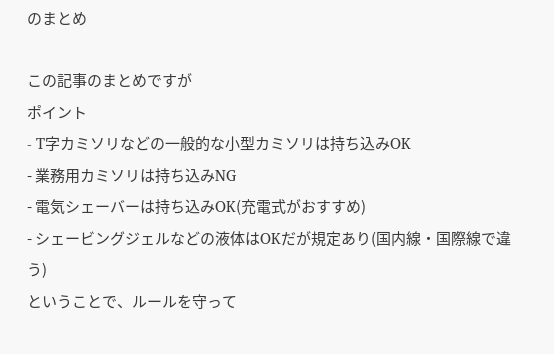のまとめ

この記事のまとめですが
ポイント
- T字カミソリなどの一般的な小型カミソリは持ち込みOK
- 業務用カミソリは持ち込みNG
- 電気シェーバーは持ち込みOK(充電式がおすすめ)
- シェービングジェルなどの液体はOKだが規定あり(国内線・国際線で違う)
ということで、ルールを守って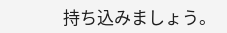持ち込みましょう。